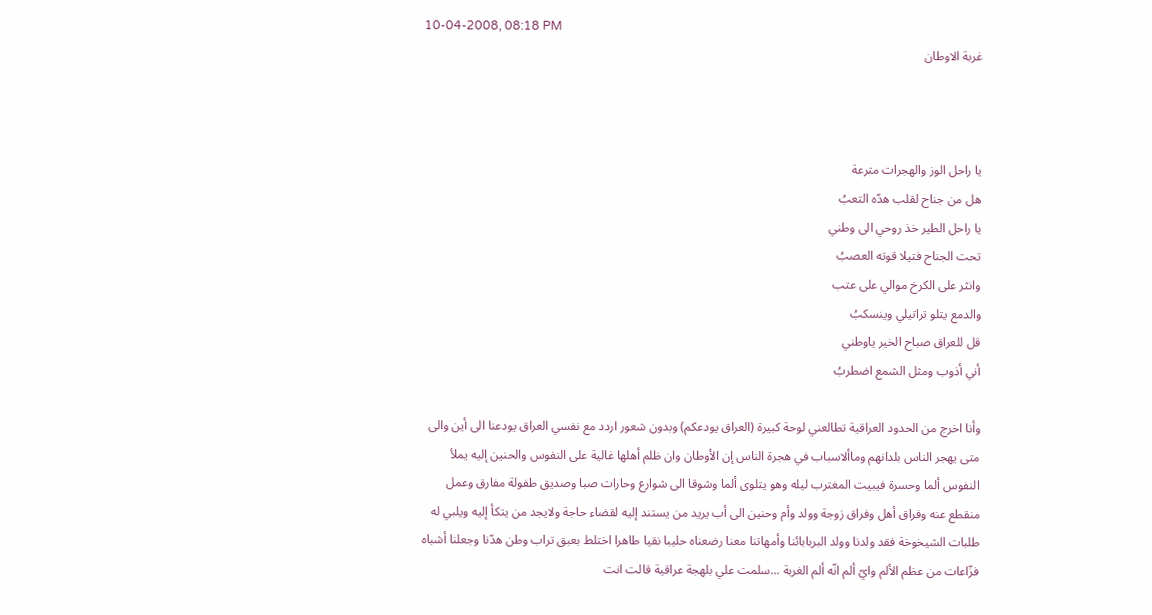10-04-2008, 08:18 PM
غربة الاوطان



يا راحل الوز والهجرات مترعة
هل من جناح لقلب هدّه التعبُ
يا راحل الطير خذ روحي الى وطني
تحت الجناح فتيلا قوته العصبُ
وانثر على الكرخ موالي على عتب
والدمع يتلو تراتيلي وينسكبُ
قل للعراق صباح الخير ياوطني
أني أذوب ومثل الشمع اضطربُ

وأنا اخرج من الحدود العراقية تطالعني لوحة كبيرة (العراق يودعكم) وبدون شعور اردد مع نفسي العراق يودعنا الى أين والى متى يهجر الناس بلدانهم وماألاسباب في هجرة الناس إن الأوطان وان ظلم أهلها غالية على النفوس والحنين إليه يملأ النفوس ألما وحسرة فيبيت المغترب ليله وهو يتلوى ألما وشوقا الى شوارع وحارات صبا وصديق طفولة مفارق وعمل منقطع عنه وفراق أهل وفراق زوجة وولد وأم وحنين الى أب يريد من يستند إليه لقضاء حاجة ولايجد من يتكأ إليه ويلبي له طلبات الشيخوخة فقد ولدنا وولد البربابائنا وأمهاتنا معنا رضعناه حليبا نقيا طاهرا اختلط بعبق تراب وطن هدّنا وجعلنا أشباه فزّاعات من عظم الألم وايّ ألم انّه ألم الغربة ...سلمت علي بلهجة عراقية قالت انت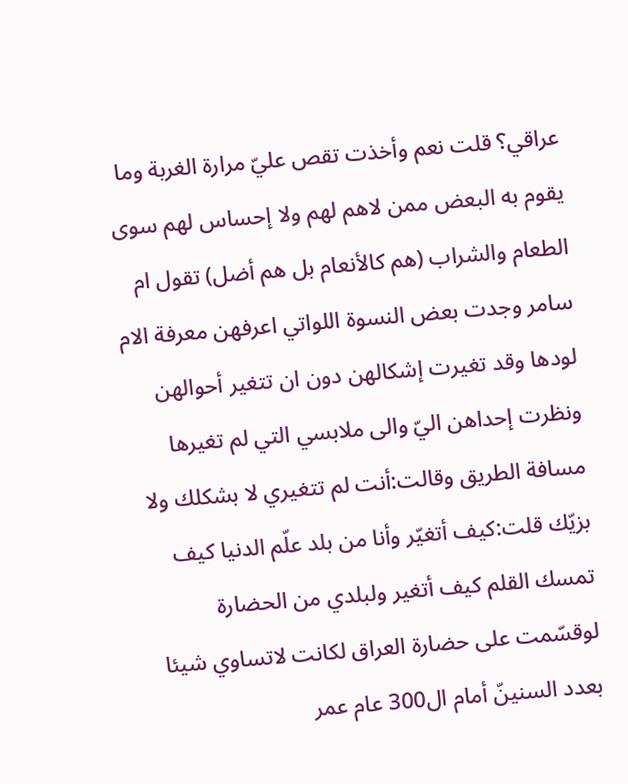عراقي؟ قلت نعم وأخذت تقص عليّ مرارة الغربة وما يقوم به البعض ممن لاهم لهم ولا إحساس لهم سوى الطعام والشراب (هم كالأنعام بل هم أضل) تقول ام سامر وجدت بعض النسوة اللواتي اعرفهن معرفة الام لودها وقد تغيرت إشكالهن دون ان تتغير أحوالهن ونظرت إحداهن اليّ والى ملابسي التي لم تغيرها مسافة الطريق وقالت:أنت لم تتغيري لا بشكلك ولا بزيّك قلت:كيف أتغيّر وأنا من بلد علّم الدنيا كيف تمسك القلم كيف أتغير ولبلدي من الحضارة لوقسّمت على حضارة العراق لكانت لاتساوي شيئا بعدد السنينّ أمام ال300 عام عمر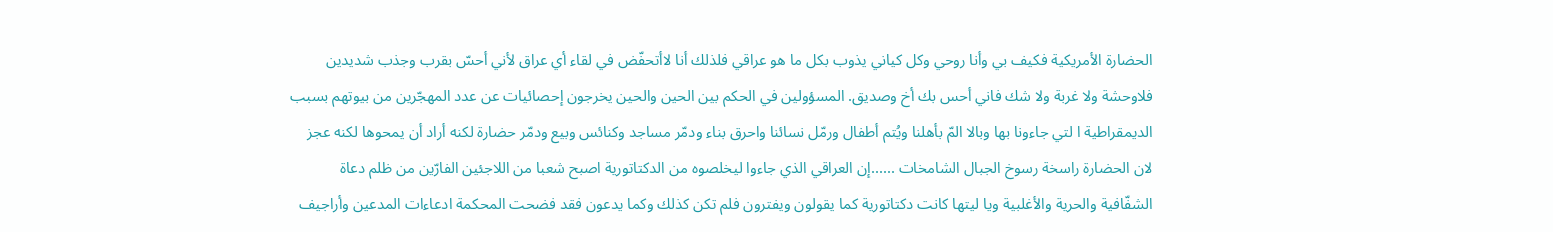الحضارة الأمريكية فكيف بي وأنا روحي وكل كياني يذوب بكل ما هو عراقي فلذلك أنا لاأتحفّض في لقاء أي عراق لأني أحسّ بقرب وجذب شديدين فلاوحشة ولا غربة ولا شك فاني أحس بك أخ وصديق. المسؤولين في الحكم بين الحين والحين يخرجون إحصائيات عن عدد المهجّرين من بيوتهم بسبب الديمقراطية ا لتي جاءونا بها وبالا المّ بأهلنا ويُتم أطفال ورمّل نسائنا واحرق بناء ودمّر مساجد وكنائس وبيع ودمّر حضارة لكنه أراد أن يمحوها لكنه عجز لان الحضارة راسخة رسوخ الجبال الشامخات ......إن العراقي الذي جاءوا ليخلصوه من الدكتاتورية اصبح شعبا من اللاجئين الفارّين من ظلم دعاة الشفّافية والحرية والأغلبية ويا ليتها كانت دكتاتورية كما يقولون ويفترون فلم تكن كذلك وكما يدعون فقد فضحت المحكمة ادعاءات المدعين وأراجيف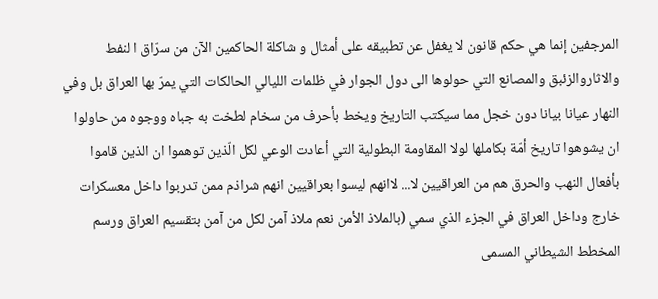المرجفين إنما هي حكم قانون لا يغفل عن تطبيقه على أمثال و شاكلة الحاكمين الآن من سرّاق ا لنفط والاثاروالزئبق والمصانع التي حولوها الى دول الجوار في ظلمات الليالي الحالكات التي يمرّ بها العراق بل وفي النهار عيانا بيانا دون خجل مما سيكتب التاريخ ويخط بأحرف من سخام لطخت به جباه ووجوه من حاولوا ان يشوهوا تاريخ أمّة بكاملها لولا المقاومة البطولية التي أعادت الوعي لكل الّذين توهموا ان الذين قاموا بأفعال النهب والحرق هم من العراقيين لا... لاانهم ليسوا بعراقيين انهم شراذم ممن تدربوا داخل معسكرات خارج وداخل العراق في الجزء الذي سمي (بالملاذ الأمن نعم ملاذ آمن لكل من آمن بتقسيم العراق ورسم المخطط الشيطاني المسمى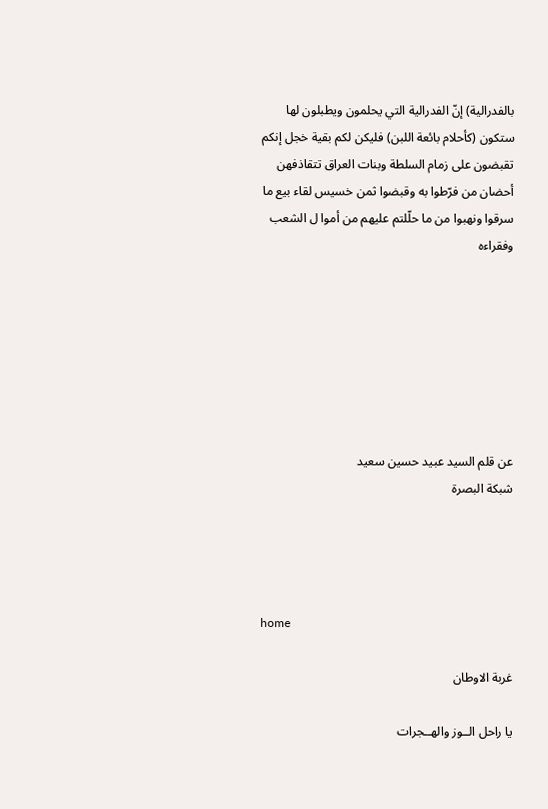بالفدرالية) إنّ الفدرالية التي يحلمون ويطبلون لها ستكون (كأحلام بائعة اللبن) فليكن لكم بقية خجل إنكم تقبضون على زمام السلطة وبنات العراق تتقاذفهن أحضان من فرّطوا به وقبضوا ثمن خسيس لقاء بيع ما سرقوا ونهبوا من ما حلّلتم عليهم من أموا ل الشعب وفقراءه







عن قلم السيد عبيد حسين سعيد
شبكة البصرة




home

غربة الاوطان

يا راحل الــوز والهــجرات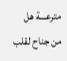مترعـــة هل من جناح لقلب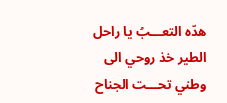هدّه التعـــبُ يا راحل الطير خذ روحي الى وطني تحـــت الجناح